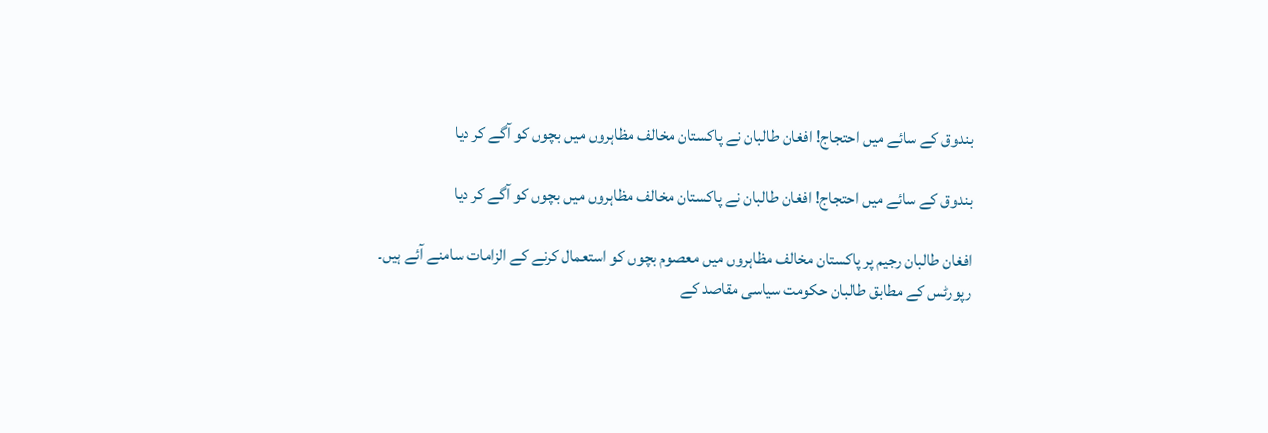بندوق کے سائے میں احتجاج! افغان طالبان نے پاکستان مخالف مظاہروں میں بچوں کو آگے کر دیا

بندوق کے سائے میں احتجاج! افغان طالبان نے پاکستان مخالف مظاہروں میں بچوں کو آگے کر دیا

افغان طالبان رجیم پر پاکستان مخالف مظاہروں میں معصوم بچوں کو استعمال کرنے کے الزامات سامنے آئے ہیں۔ رپورٹس کے مطابق طالبان حکومت سیاسی مقاصد کے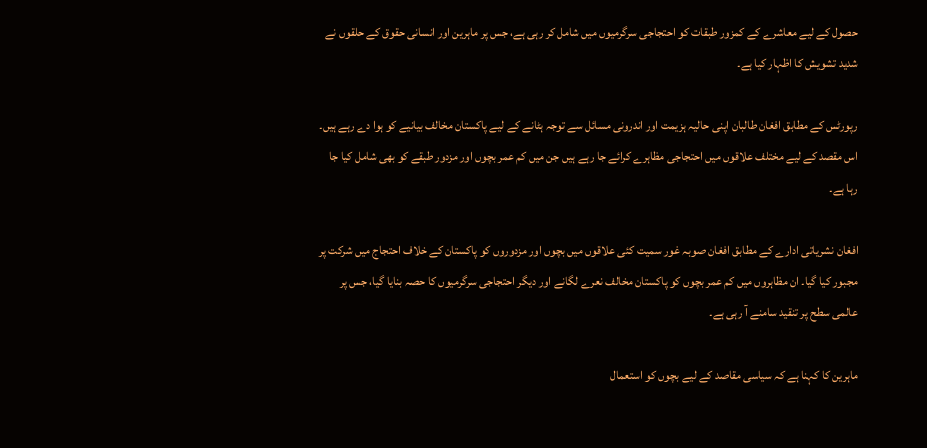حصول کے لیے معاشرے کے کمزور طبقات کو احتجاجی سرگرمیوں میں شامل کر رہی ہے، جس پر ماہرین اور انسانی حقوق کے حلقوں نے شدید تشویش کا اظہار کیا ہے۔

رپورٹس کے مطابق افغان طالبان اپنی حالیہ ہزیمت اور اندرونی مسائل سے توجہ ہٹانے کے لیے پاکستان مخالف بیانیے کو ہوا دے رہے ہیں۔ اس مقصد کے لیے مختلف علاقوں میں احتجاجی مظاہرے کرائے جا رہے ہیں جن میں کم عمر بچوں اور مزدور طبقے کو بھی شامل کیا جا رہا ہے۔

افغان نشریاتی ادارے کے مطابق افغان صوبہ غور سمیت کئی علاقوں میں بچوں اور مزدوروں کو پاکستان کے خلاف احتجاج میں شرکت پر مجبور کیا گیا۔ ان مظاہروں میں کم عمر بچوں کو پاکستان مخالف نعرے لگانے اور دیگر احتجاجی سرگرمیوں کا حصہ بنایا گیا، جس پر عالمی سطح پر تنقید سامنے آ رہی ہے۔

ماہرین کا کہنا ہے کہ سیاسی مقاصد کے لیے بچوں کو استعمال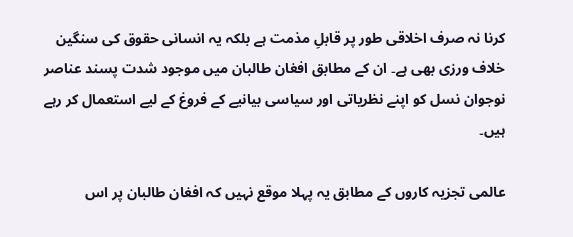کرنا نہ صرف اخلاقی طور پر قابلِ مذمت ہے بلکہ یہ انسانی حقوق کی سنگین خلاف ورزی بھی ہے۔ ان کے مطابق افغان طالبان میں موجود شدت پسند عناصر نوجوان نسل کو اپنے نظریاتی اور سیاسی بیانیے کے فروغ کے لیے استعمال کر رہے ہیں۔

عالمی تجزیہ کاروں کے مطابق یہ پہلا موقع نہیں کہ افغان طالبان پر اس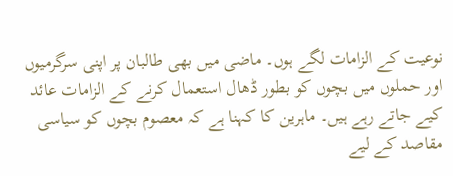نوعیت کے الزامات لگے ہوں۔ ماضی میں بھی طالبان پر اپنی سرگرمیوں اور حملوں میں بچوں کو بطور ڈھال استعمال کرنے کے الزامات عائد کیے جاتے رہے ہیں۔ ماہرین کا کہنا ہے کہ معصوم بچوں کو سیاسی مقاصد کے لیے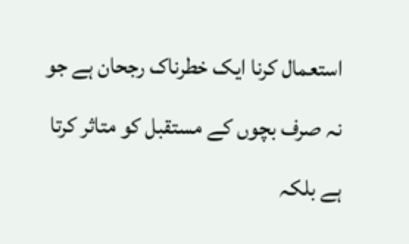استعمال کرنا ایک خطرناک رجحان ہے جو نہ صرف بچوں کے مستقبل کو متاثر کرتا ہے بلکہ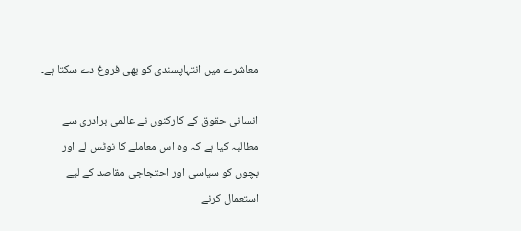معاشرے میں انتہاپسندی کو بھی فروغ دے سکتا ہے۔

انسانی حقوق کے کارکنوں نے عالمی برادری سے مطالبہ کیا ہے کہ وہ اس معاملے کا نوٹس لے اور بچوں کو سیاسی اور احتجاجی مقاصد کے لیے استعمال کرنے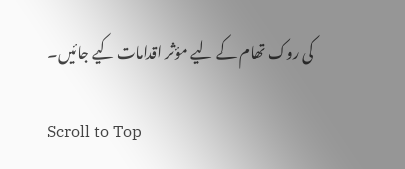کی روک تھام کے لیے مؤثر اقدامات کیے جائیں۔

Scroll to Top